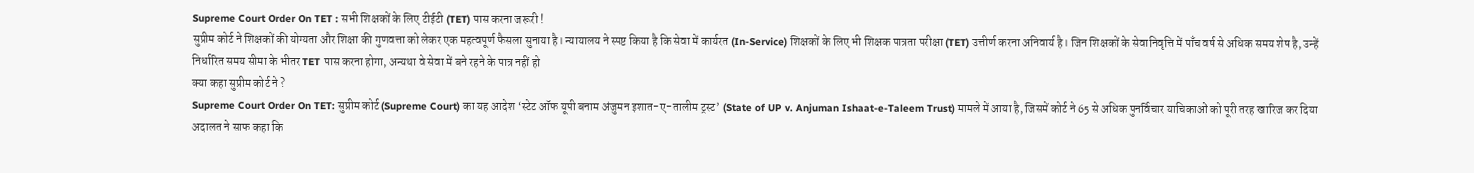Supreme Court Order On TET : सभी शिक्षकों के लिए टीईटी (TET) पास करना जरूरी !
सुप्रीम कोर्ट ने शिक्षकों की योग्यता और शिक्षा की गुणवत्ता को लेकर एक महत्वपूर्ण फैसला सुनाया है। न्यायालय ने स्पष्ट किया है कि सेवा में कार्यरत (In-Service) शिक्षकों के लिए भी शिक्षक पात्रता परीक्षा (TET) उत्तीर्ण करना अनिवार्य है। जिन शिक्षकों के सेवानिवृत्ति में पाँच वर्ष से अधिक समय शेष है, उन्हें निर्धारित समय सीमा के भीतर TET पास करना होगा, अन्यथा वे सेवा में बने रहने के पात्र नहीं हो
क्या कहा सुप्रीम कोर्ट ने ?
Supreme Court Order On TET: सुप्रीम कोर्ट (Supreme Court) का यह आदेश ‘स्टेट ऑफ यूपी बनाम अंजुमन इशात-ए-तालीम ट्रस्ट’ (State of UP v. Anjuman Ishaat-e-Taleem Trust) मामले में आया है, जिसमें कोर्ट ने 65 से अधिक पुनर्विचार याचिकाओं को पूरी तरह खारिज कर दिया
अदालत ने साफ कहा कि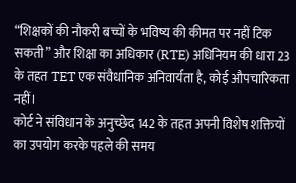“शिक्षकों की नौकरी बच्चों के भविष्य की कीमत पर नहीं टिक सकती” और शिक्षा का अधिकार (RTE) अधिनियम की धारा 23 के तहत TET एक संवैधानिक अनिवार्यता है, कोई औपचारिकता नहीं।
कोर्ट ने संविधान के अनुच्छेद 142 के तहत अपनी विशेष शक्तियों का उपयोग करके पहले की समय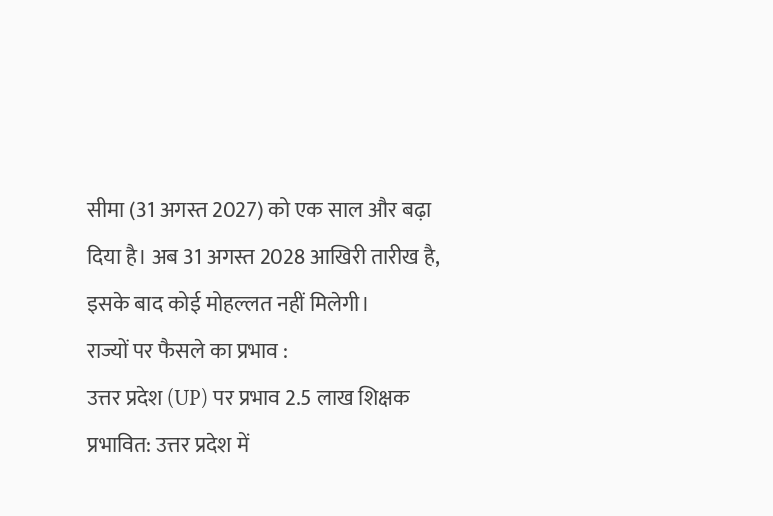सीमा (31 अगस्त 2027) को एक साल और बढ़ा दिया है। अब 31 अगस्त 2028 आखिरी तारीख है, इसके बाद कोई मोहल्लत नहीं मिलेगी।
राज्यों पर फैसले का प्रभाव :
उत्तर प्रदेश (UP) पर प्रभाव 2.5 लाख शिक्षक प्रभावित: उत्तर प्रदेश में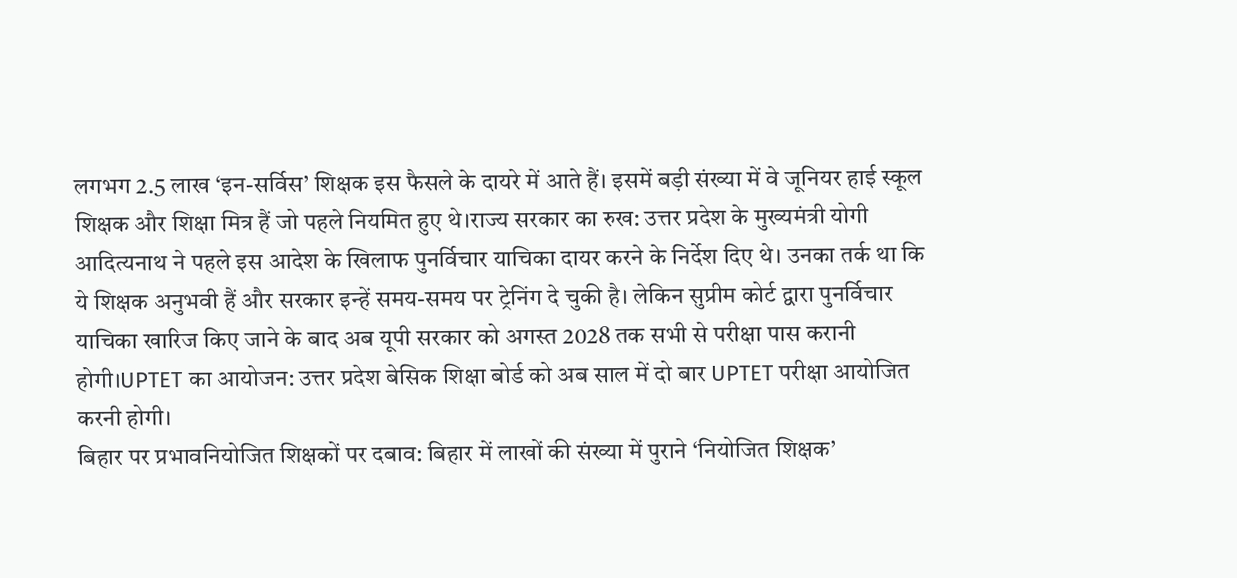लगभग 2.5 लाख ‘इन-सर्विस’ शिक्षक इस फैसले के दायरे में आते हैं। इसमें बड़ी संख्या में वे जूनियर हाई स्कूल शिक्षक और शिक्षा मित्र हैं जो पहले नियमित हुए थे।राज्य सरकार का रुख: उत्तर प्रदेश के मुख्यमंत्री योगी आदित्यनाथ ने पहले इस आदेश के खिलाफ पुनर्विचार याचिका दायर करने के निर्देश दिए थे। उनका तर्क था कि ये शिक्षक अनुभवी हैं और सरकार इन्हें समय-समय पर ट्रेनिंग दे चुकी है। लेकिन सुप्रीम कोर्ट द्वारा पुनर्विचार याचिका खारिज किए जाने के बाद अब यूपी सरकार को अगस्त 2028 तक सभी से परीक्षा पास करानी होगी।UPTET का आयोजन: उत्तर प्रदेश बेसिक शिक्षा बोर्ड को अब साल में दो बार UPTET परीक्षा आयोजित करनी होगी।
बिहार पर प्रभावनियोजित शिक्षकों पर दबाव: बिहार में लाखों की संख्या में पुराने ‘नियोजित शिक्षक’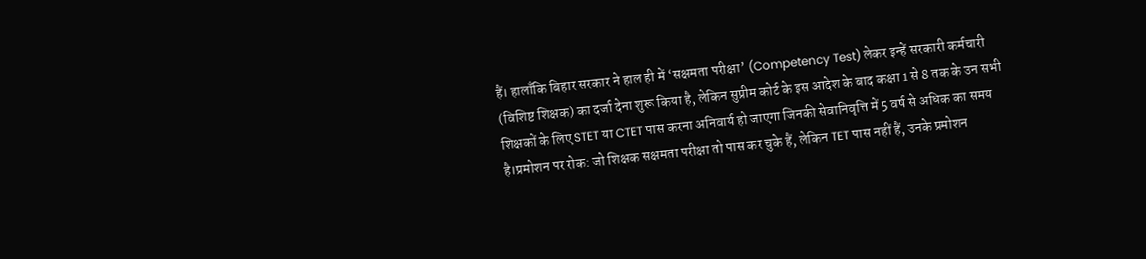हैं। हालाँकि बिहार सरकार ने हाल ही में ‘सक्षमता परीक्षा’ (Competency Test) लेकर इन्हें सरकारी कर्मचारी (विशिष्ट शिक्षक) का दर्जा देना शुरू किया है, लेकिन सुप्रीम कोर्ट के इस आदेश के बाद कक्षा 1 से 8 तक के उन सभी शिक्षकों के लिए STET या CTET पास करना अनिवार्य हो जाएगा जिनकी सेवानिवृत्ति में 5 वर्ष से अधिक का समय है।प्रमोशन पर रोक: जो शिक्षक सक्षमता परीक्षा तो पास कर चुके हैं, लेकिन TET पास नहीं हैं, उनके प्रमोशन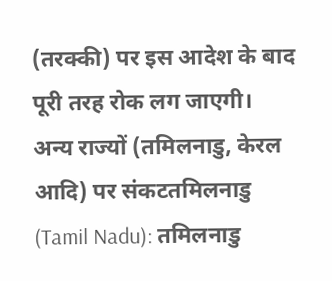(तरक्की) पर इस आदेश के बाद पूरी तरह रोक लग जाएगी।
अन्य राज्यों (तमिलनाडु, केरल आदि) पर संकटतमिलनाडु (Tamil Nadu): तमिलनाडु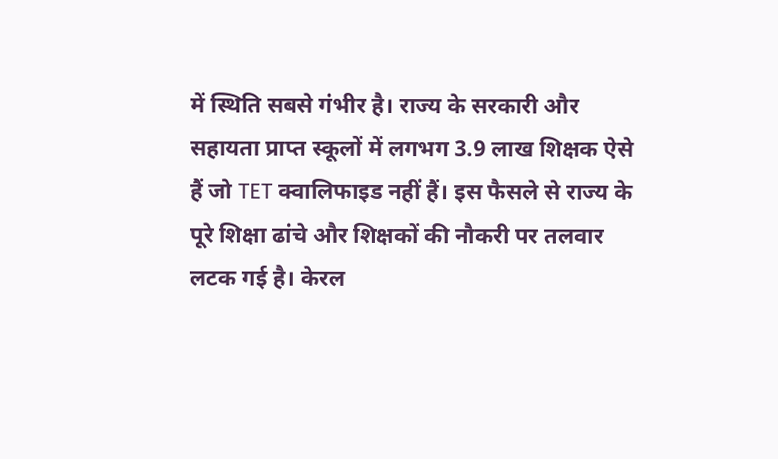में स्थिति सबसे गंभीर है। राज्य के सरकारी और सहायता प्राप्त स्कूलों में लगभग 3.9 लाख शिक्षक ऐसे हैं जो TET क्वालिफाइड नहीं हैं। इस फैसले से राज्य के पूरे शिक्षा ढांचे और शिक्षकों की नौकरी पर तलवार लटक गई है। केरल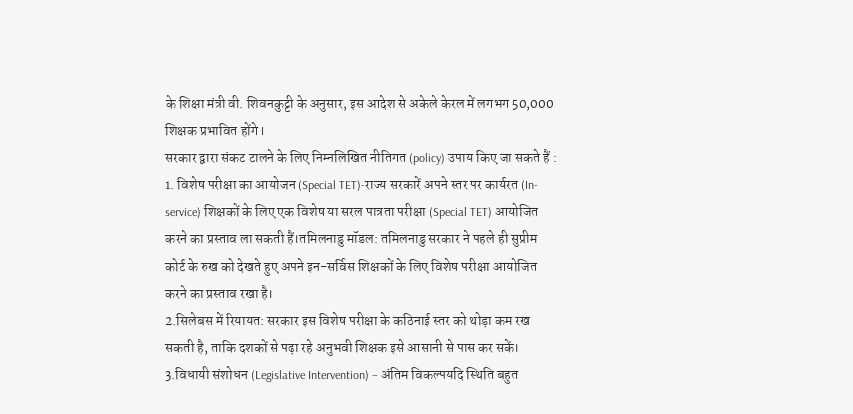के शिक्षा मंत्री वी. शिवनकुट्टी के अनुसार, इस आदेश से अकेले केरल में लगभग 50,000 शिक्षक प्रभावित होंगे I
सरकार द्वारा संकट टालने के लिए निम्नलिखित नीतिगत (policy) उपाय किए जा सकते हैं :
1. विशेष परीक्षा का आयोजन (Special TET)-राज्य सरकारें अपने स्तर पर कार्यरत (In-service) शिक्षकों के लिए एक विशेष या सरल पात्रता परीक्षा (Special TET) आयोजित करने का प्रस्ताव ला सकती हैं।तमिलनाडु मॉडल: तमिलनाडु सरकार ने पहले ही सुप्रीम कोर्ट के रुख को देखते हुए अपने इन-सर्विस शिक्षकों के लिए विशेष परीक्षा आयोजित करने का प्रस्ताव रखा है।
2.सिलेबस में रियायत: सरकार इस विशेष परीक्षा के कठिनाई स्तर को थोड़ा कम रख सकती है, ताकि दशकों से पढ़ा रहे अनुभवी शिक्षक इसे आसानी से पास कर सकें।
3.विधायी संशोधन (Legislative Intervention) – अंतिम विकल्पयदि स्थिति बहुत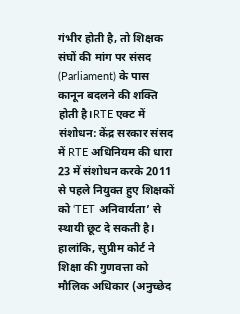गंभीर होती है, तो शिक्षक संघों की मांग पर संसद (Parliament) के पास कानून बदलने की शक्ति होती है।RTE एक्ट में संशोधन: केंद्र सरकार संसद में RTE अधिनियम की धारा 23 में संशोधन करके 2011 से पहले नियुक्त हुए शिक्षकों को ‘TET अनिवार्यता’ से स्थायी छूट दे सकती है। हालांकि, सुप्रीम कोर्ट ने शिक्षा की गुणवत्ता को मौलिक अधिकार (अनुच्छेद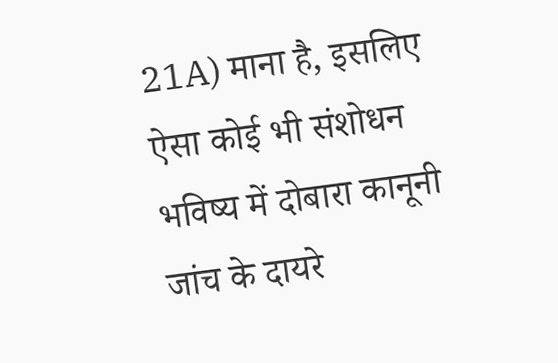21A) माना है, इसलिए ऐसा कोई भी संशोधन भविष्य में दोबारा कानूनी जांच के दायरे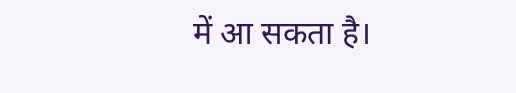में आ सकता है।